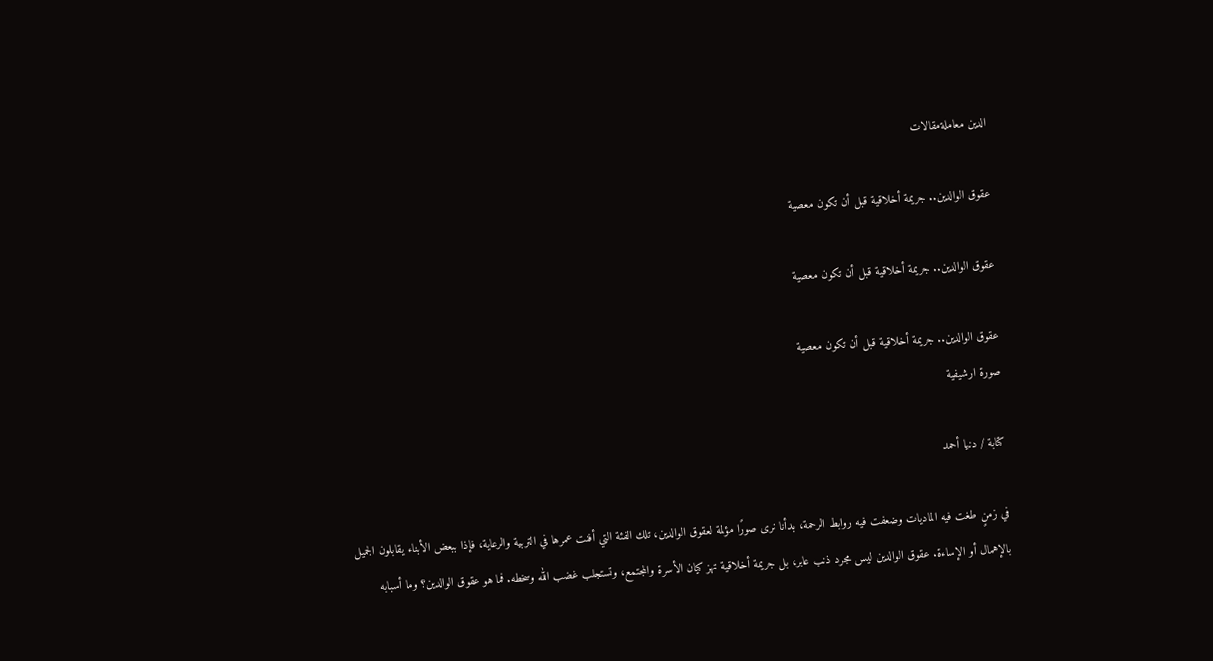الدين معاملةمقالات

عقوق الوالدين.. جريمة أخلاقية قبل أن تكون معصية

عقوق الوالدين.. جريمة أخلاقية قبل أن تكون معصية

عقوق الوالدين.. جريمة أخلاقية قبل أن تكون معصية
صورة ارشيفية

كتابة / دنيا أحمد

في زمنٍ طغت فيه الماديات وضعفت فيه روابط الرحمة، بدأنا نرى صورًا مؤلمة لعقوق الوالدين، تلك الفئة التي أفنت عمرها في التربية والرعاية، فإذا ببعض الأبناء يقابلون الجميل بالإهمال أو الإساءة. عقوق الوالدين ليس مجرد ذنب عابر، بل جريمة أخلاقية تهز كيان الأسرة والمجتمع، وتستجلب غضب الله وسخطه. فما هو عقوق الوالدين؟ وما أسبابه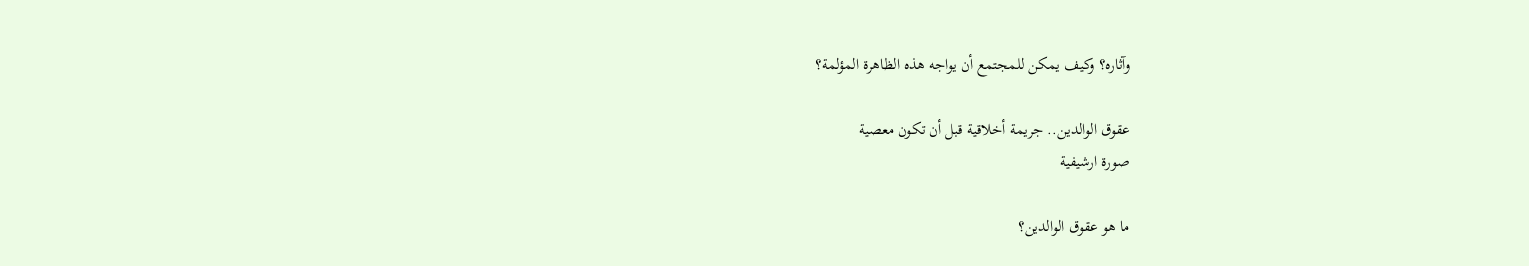وآثاره؟ وكيف يمكن للمجتمع أن يواجه هذه الظاهرة المؤلمة؟

عقوق الوالدين.. جريمة أخلاقية قبل أن تكون معصية
صورة ارشيفية

ما هو عقوق الوالدين؟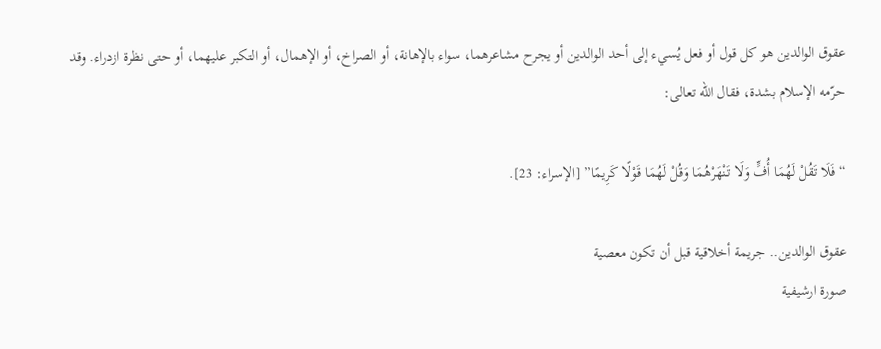عقوق الوالدين هو كل قول أو فعل يُسيء إلى أحد الوالدين أو يجرح مشاعرهما، سواء بالإهانة، أو الصراخ، أو الإهمال، أو التكبر عليهما، أو حتى نظرة ازدراء. وقد حرّمه الإسلام بشدة، فقال الله تعالى:

“فَلَا تَقُلْ لَهُمَا أُفٍّ وَلَا تَنْهَرْهُمَا وَقُلْ لَهُمَا قَوْلًا كَرِيمًا” [الإسراء: 23].

عقوق الوالدين.. جريمة أخلاقية قبل أن تكون معصية
صورة ارشيفية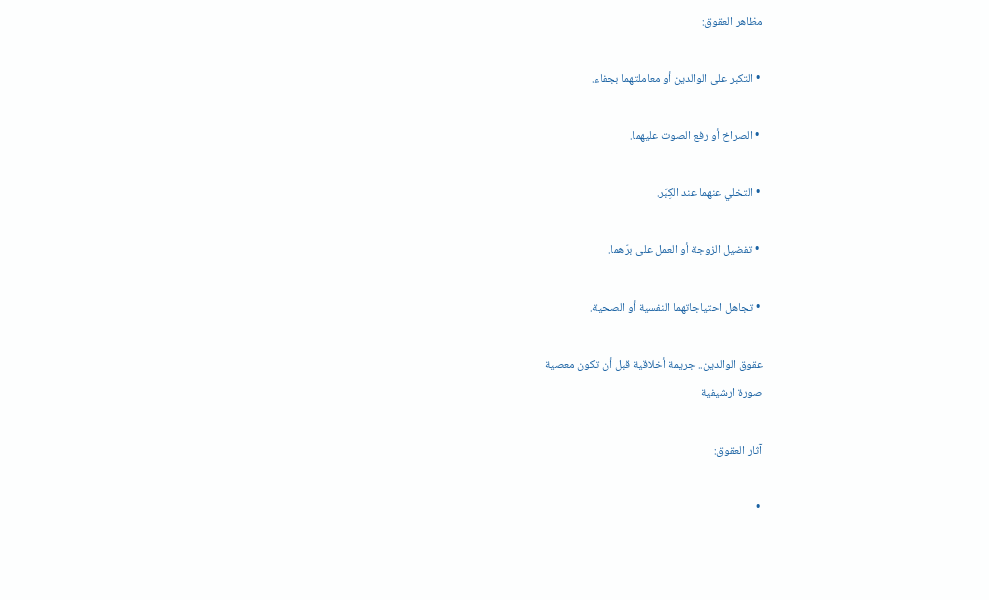مظاهر العقوق:

 • التكبر على الوالدين أو معاملتهما بجفاء.

 • الصراخ أو رفع الصوت عليهما.

 • التخلي عنهما عند الكِبَر.

 • تفضيل الزوجة أو العمل على برّهما.

 • تجاهل احتياجاتهما النفسية أو الصحية.

عقوق الوالدين.. جريمة أخلاقية قبل أن تكون معصية
صورة ارشيفية

آثار العقوق:

 •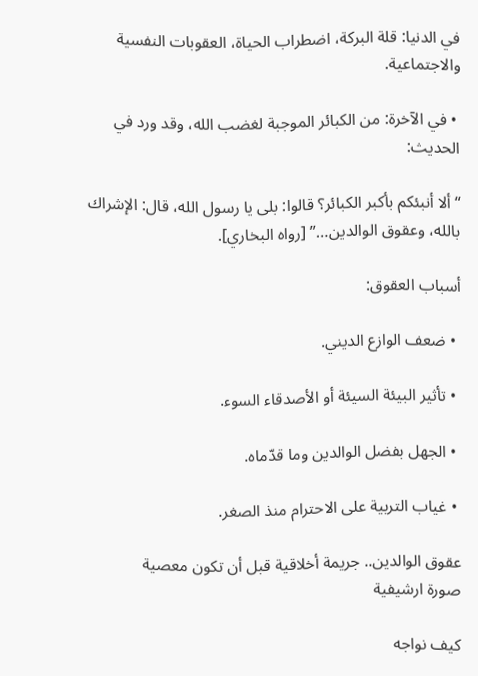في الدنيا: قلة البركة، اضطراب الحياة، العقوبات النفسية والاجتماعية.

 • في الآخرة: من الكبائر الموجبة لغضب الله، وقد ورد في الحديث:

“ألا أنبئكم بأكبر الكبائر؟ قالوا: بلى يا رسول الله، قال: الإشراك بالله، وعقوق الوالدين…” [رواه البخاري].

أسباب العقوق:

 • ضعف الوازع الديني.

 • تأثير البيئة السيئة أو الأصدقاء السوء.

 • الجهل بفضل الوالدين وما قدّماه.

 • غياب التربية على الاحترام منذ الصغر.

عقوق الوالدين.. جريمة أخلاقية قبل أن تكون معصية
صورة ارشيفية

كيف نواجه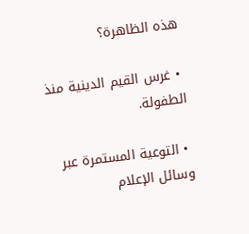هذه الظاهرة؟

 • غرس القيم الدينية منذ الطفولة.

 • التوعية المستمرة عبر وسائل الإعلام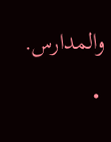والمدارس.

 •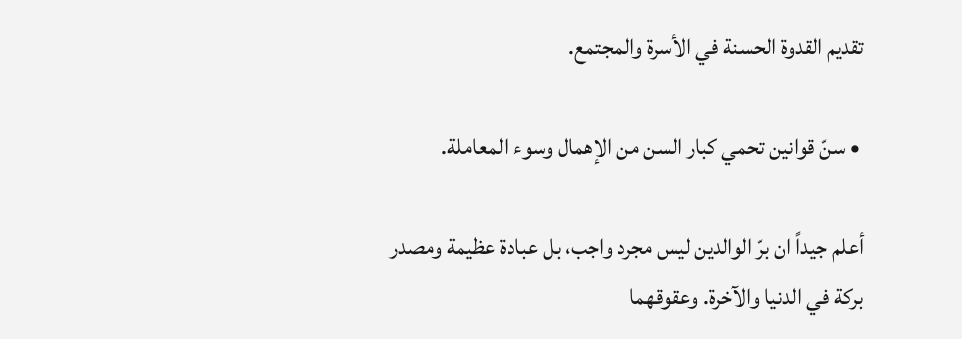تقديم القدوة الحسنة في الأسرة والمجتمع.

 • سنّ قوانين تحمي كبار السن من الإهمال وسوء المعاملة.

أعلم جيداً ان برّ الوالدين ليس مجرد واجب، بل عبادة عظيمة ومصدر بركة في الدنيا والآخرة. وعقوقهما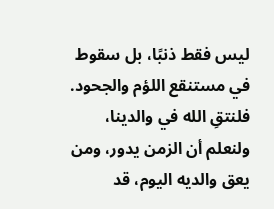ليس فقط ذنبًا، بل سقوط في مستنقع اللؤم والجحود. فلنتقِ الله في والدينا، ولنعلم أن الزمن يدور، ومن يعق والديه اليوم، قد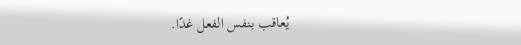يُعاقب بنفس الفعل غدًا.